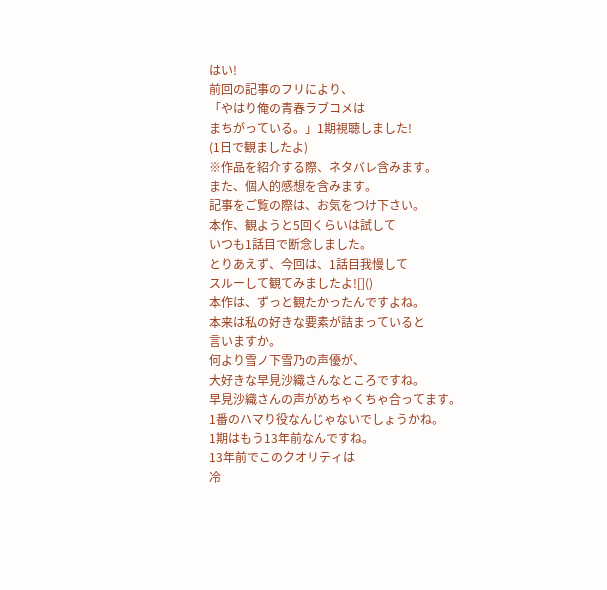はい!
前回の記事のフリにより、
「やはり俺の青春ラブコメは
まちがっている。」1期視聴しました!
(1日で観ましたよ)
※作品を紹介する際、ネタバレ含みます。
また、個人的感想を含みます。
記事をご覧の際は、お気をつけ下さい。
本作、観ようと5回くらいは試して
いつも1話目で断念しました。
とりあえず、今回は、1話目我慢して
スルーして観てみましたよ![]()
本作は、ずっと観たかったんですよね。
本来は私の好きな要素が詰まっていると
言いますか。
何より雪ノ下雪乃の声優が、
大好きな早見沙織さんなところですね。
早見沙織さんの声がめちゃくちゃ合ってます。
1番のハマり役なんじゃないでしょうかね。
1期はもう13年前なんですね。
13年前でこのクオリティは
冷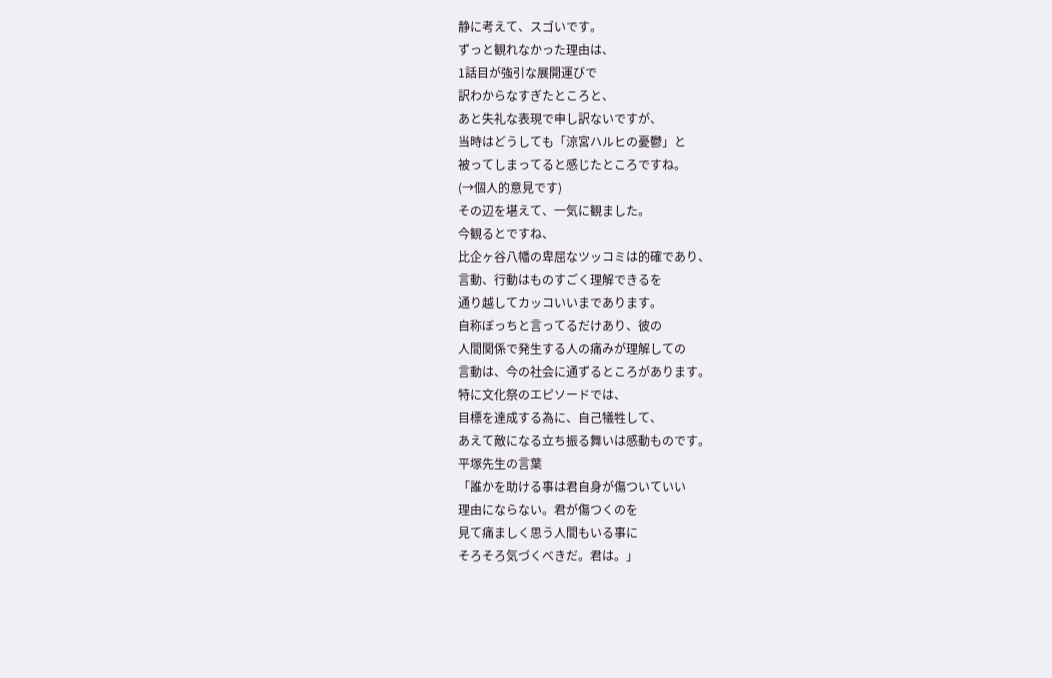静に考えて、スゴいです。
ずっと観れなかった理由は、
1話目が強引な展開運びで
訳わからなすぎたところと、
あと失礼な表現で申し訳ないですが、
当時はどうしても「涼宮ハルヒの憂鬱」と
被ってしまってると感じたところですね。
(→個人的意見です)
その辺を堪えて、一気に観ました。
今観るとですね、
比企ヶ谷八幡の卑屈なツッコミは的確であり、
言動、行動はものすごく理解できるを
通り越してカッコいいまであります。
自称ぼっちと言ってるだけあり、彼の
人間関係で発生する人の痛みが理解しての
言動は、今の社会に通ずるところがあります。
特に文化祭のエピソードでは、
目標を達成する為に、自己犠牲して、
あえて敵になる立ち振る舞いは感動ものです。
平塚先生の言葉
「誰かを助ける事は君自身が傷ついていい
理由にならない。君が傷つくのを
見て痛ましく思う人間もいる事に
そろそろ気づくべきだ。君は。」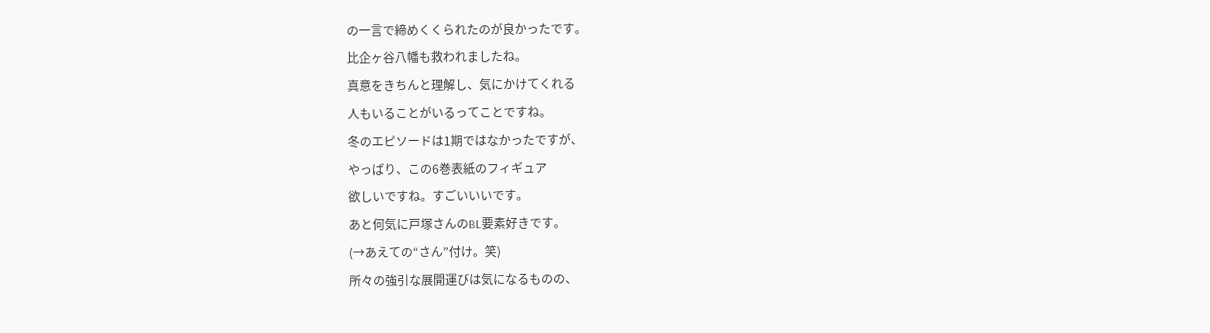の一言で締めくくられたのが良かったです。
比企ヶ谷八幡も救われましたね。
真意をきちんと理解し、気にかけてくれる
人もいることがいるってことですね。
冬のエピソードは1期ではなかったですが、
やっぱり、この6巻表紙のフィギュア
欲しいですね。すごいいいです。
あと何気に戸塚さんのBL要素好きです。
(→あえての“さん”付け。笑)
所々の強引な展開運びは気になるものの、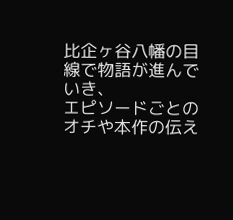比企ヶ谷八幡の目線で物語が進んでいき、
エピソードごとのオチや本作の伝え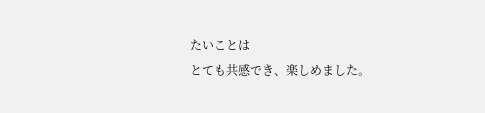たいことは
とても共感でき、楽しめました。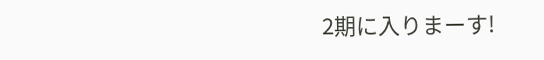2期に入りまーす!